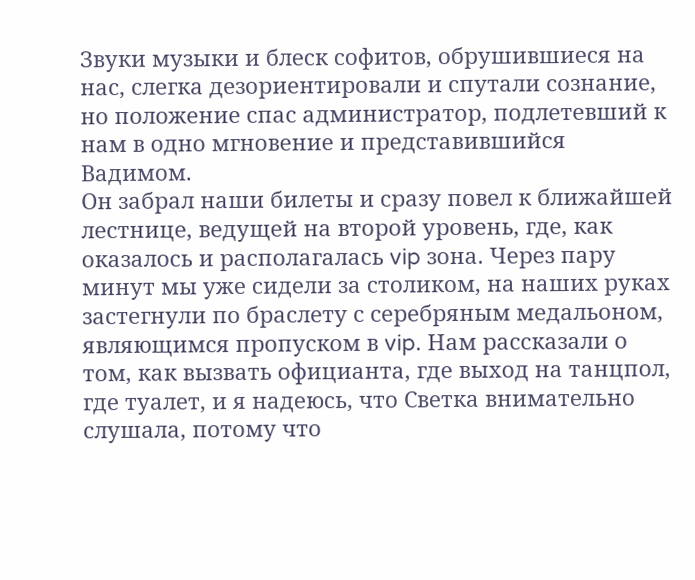Звуки музыки и блеск софитов, обрушившиеся на нас, слегка дезориентировали и спутали сознание, но положение спас администратор, подлетевший к нам в одно мгновение и представившийся Вадимом.
Он забрал наши билеты и сразу повел к ближайшей лестнице, ведущей на второй уровень, где, как оказалось и располагалась vip зона. Через пару минут мы уже сидели за столиком, на наших руках застегнули по браслету с серебряным медальоном, являющимся пропуском в vip. Нам рассказали о том, как вызвать официанта, где выход на танцпол, где туалет, и я надеюсь, что Светка внимательно слушала, потому что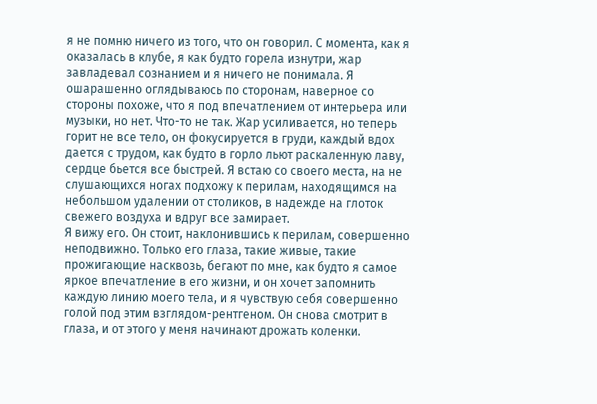я не помню ничего из того, что он говорил. С момента, как я оказалась в клубе, я как будто горела изнутри, жар завладевал сознанием и я ничего не понимала. Я ошарашенно оглядываюсь по сторонам, наверное со стороны похоже, что я под впечатлением от интерьера или музыки, но нет. Что-то не так. Жар усиливается, но теперь горит не все тело, он фокусируется в груди, каждый вдох дается с трудом, как будто в горло льют раскаленную лаву, сердце бьется все быстрей. Я встаю со своего места, на не слушающихся ногах подхожу к перилам, находящимся на небольшом удалении от столиков, в надежде на глоток свежего воздуха и вдруг все замирает.
Я вижу его. Он стоит, наклонившись к перилам, совершенно неподвижно. Только его глаза, такие живые, такие прожигающие насквозь, бегают по мне, как будто я самое яркое впечатление в его жизни, и он хочет запомнить каждую линию моего тела, и я чувствую себя совершенно голой под этим взглядом-рентгеном. Он снова смотрит в глаза, и от этого у меня начинают дрожать коленки.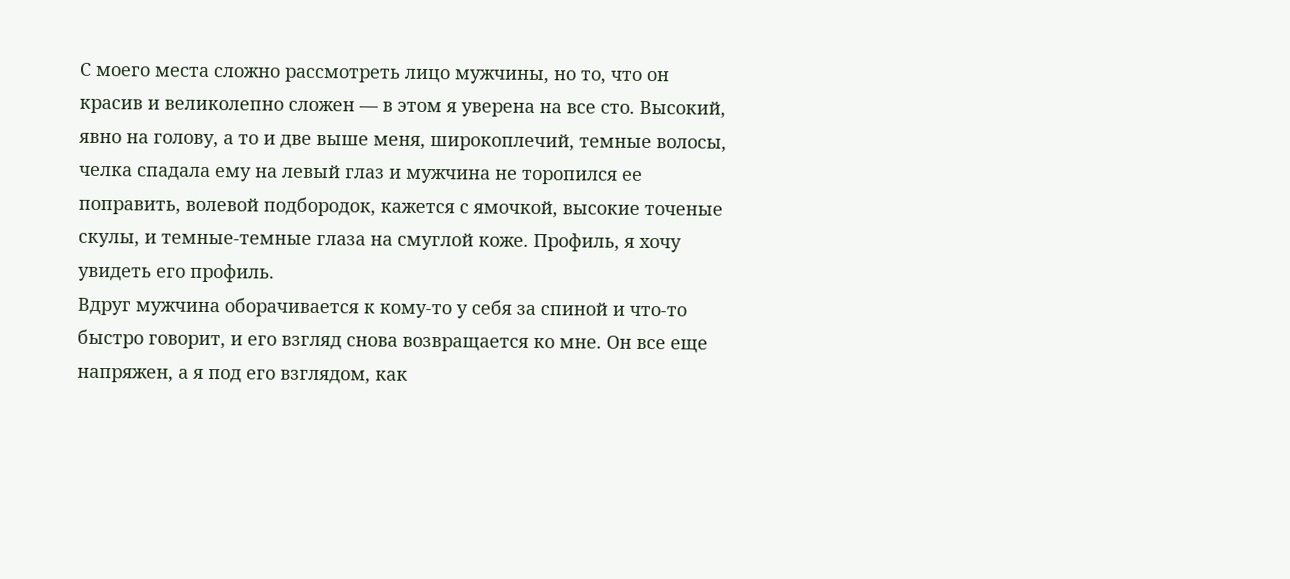С моего места сложно рассмотреть лицо мужчины, но то, что он красив и великолепно сложен — в этом я уверена на все сто. Высокий, явно на голову, а то и две выше меня, широкоплечий, темные волосы, челка спадала ему на левый глаз и мужчина не торопился ее поправить, волевой подбородок, кажется с ямочкой, высокие точеные скулы, и темные-темные глаза на смуглой коже. Профиль, я хочу увидеть его профиль.
Вдруг мужчина оборачивается к кому-то у себя за спиной и что-то быстро говорит, и его взгляд снова возвращается ко мне. Он все еще напряжен, а я под его взглядом, как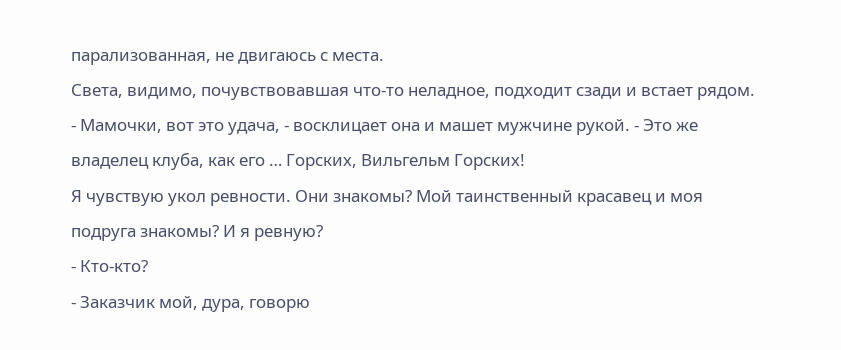парализованная, не двигаюсь с места.
Света, видимо, почувствовавшая что-то неладное, подходит сзади и встает рядом.
- Мамочки, вот это удача, - восклицает она и машет мужчине рукой. - Это же владелец клуба, как его … Горских, Вильгельм Горских!
Я чувствую укол ревности. Они знакомы? Мой таинственный красавец и моя подруга знакомы? И я ревную?
- Кто-кто?
- Заказчик мой, дура, говорю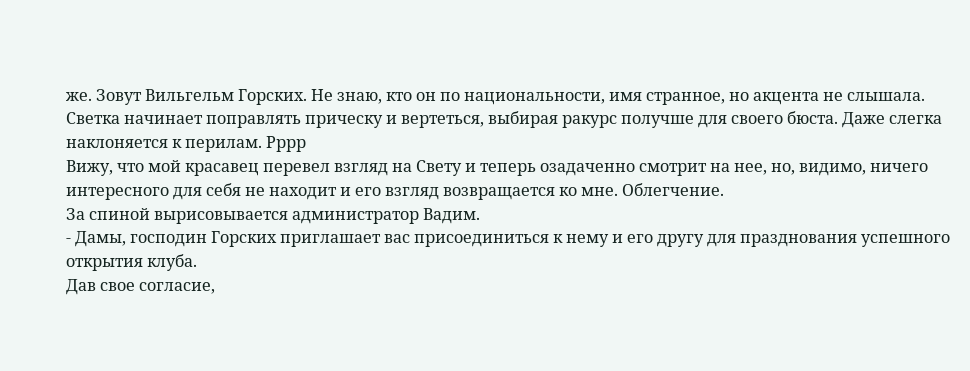же. Зовут Вильгельм Горских. Не знаю, кто он по национальности, имя странное, но акцента не слышала.
Светка начинает поправлять прическу и вертеться, выбирая ракурс получше для своего бюста. Даже слегка наклоняется к перилам. Рррр
Вижу, что мой красавец перевел взгляд на Свету и теперь озадаченно смотрит на нее, но, видимо, ничего интересного для себя не находит и его взгляд возвращается ко мне. Облегчение.
За спиной вырисовывается администратор Вадим.
- Дамы, господин Горских приглашает вас присоединиться к нему и его другу для празднования успешного открытия клуба.
Дав свое согласие,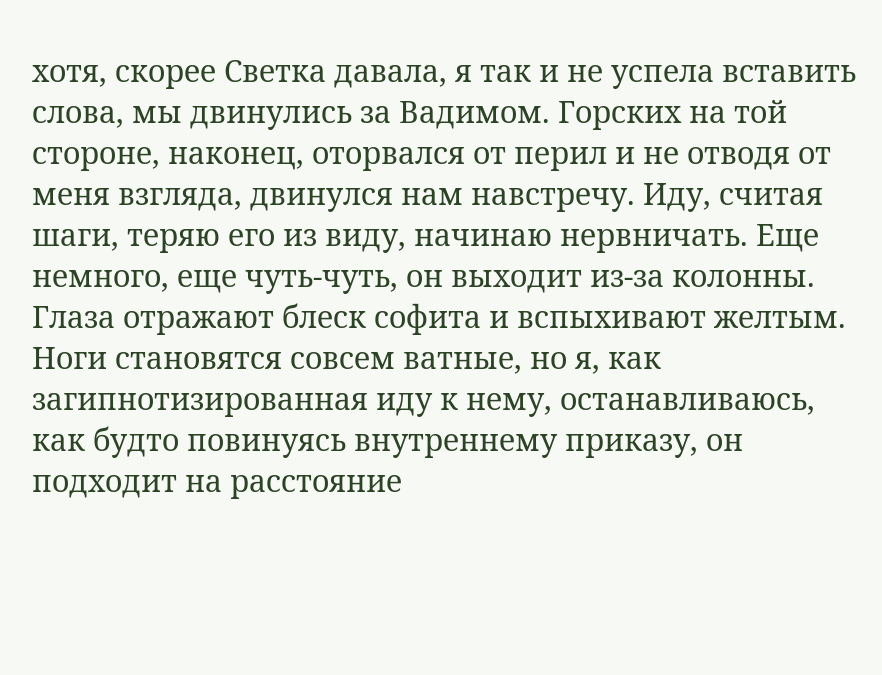хотя, скорее Светка давала, я так и не успела вставить слова, мы двинулись за Вадимом. Горских на той стороне, наконец, оторвался от перил и не отводя от меня взгляда, двинулся нам навстречу. Иду, считая шаги, теряю его из виду, начинаю нервничать. Еще немного, еще чуть-чуть, он выходит из-за колонны. Глаза отражают блеск софита и вспыхивают желтым. Ноги становятся совсем ватные, но я, как загипнотизированная иду к нему, останавливаюсь, как будто повинуясь внутреннему приказу, он подходит на расстояние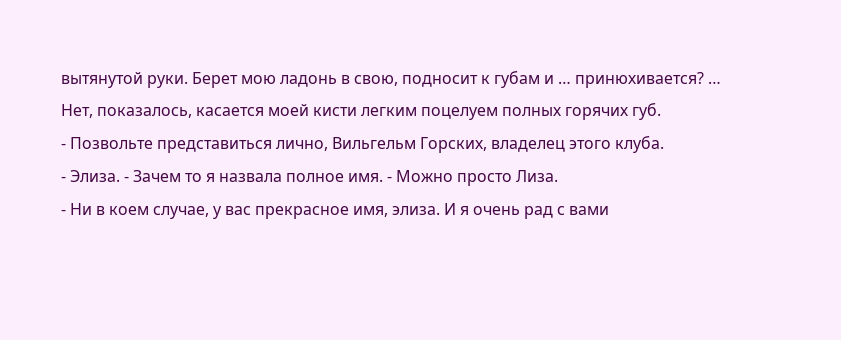вытянутой руки. Берет мою ладонь в свою, подносит к губам и … принюхивается? … Нет, показалось, касается моей кисти легким поцелуем полных горячих губ.
- Позвольте представиться лично, Вильгельм Горских, владелец этого клуба.
- Элиза. - Зачем то я назвала полное имя. - Можно просто Лиза.
- Ни в коем случае, у вас прекрасное имя, элиза. И я очень рад с вами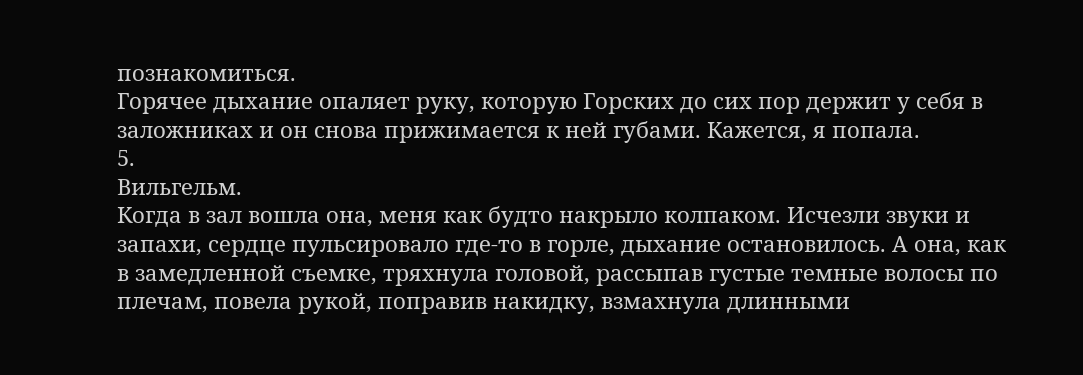познакомиться.
Горячее дыхание опаляет руку, которую Горских до сих пор держит у себя в заложниках и он снова прижимается к ней губами. Кажется, я попала.
5.
Вильгельм.
Когда в зал вошла она, меня как будто накрыло колпаком. Исчезли звуки и запахи, сердце пульсировало где-то в горле, дыхание остановилось. А она, как в замедленной съемке, тряхнула головой, рассыпав густые темные волосы по плечам, повела рукой, поправив накидку, взмахнула длинными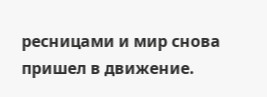ресницами и мир снова пришел в движение.